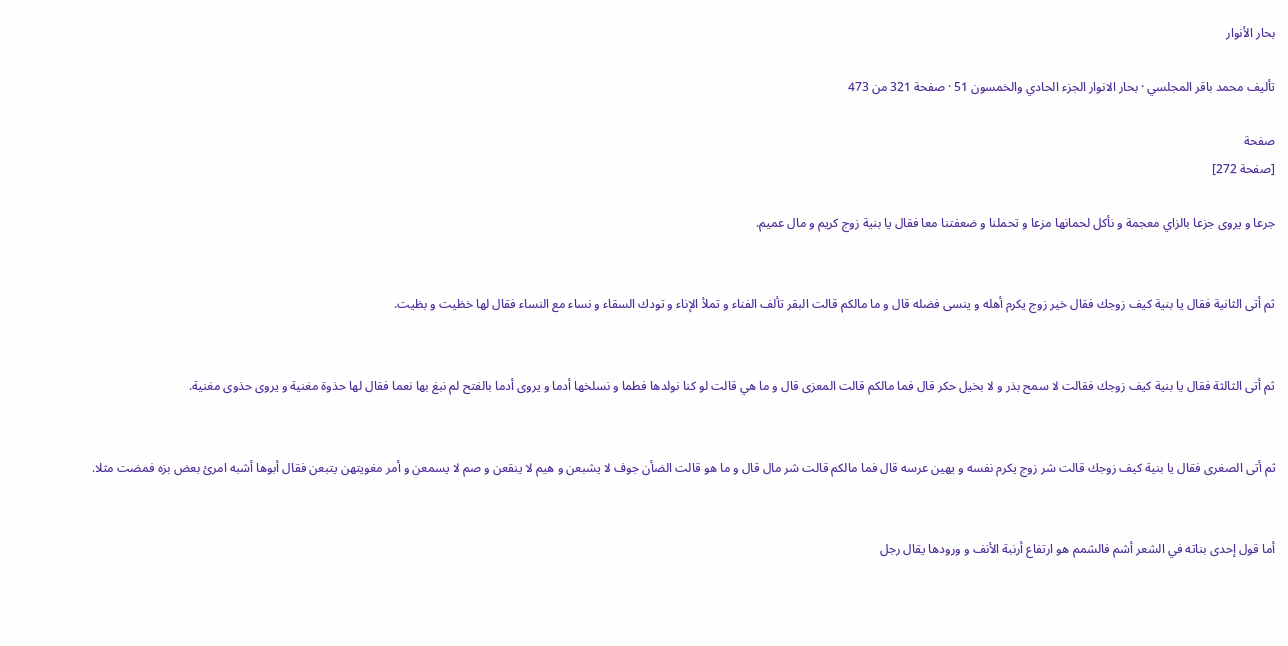بحار الأنوار

تأليف محمد باقر المجلسي · بحار الانوار الجزء الحادي والخمسون 51 · صفحة 321 من 473

صفحة
[صفحة 272]

جرعا و يروى جزعا بالزاي معجمة و نأكل لحمانها مزعا و تحملنا و ضعفتنا معا فقال يا بنية زوج كريم و مال عميم.


ثم أتى الثانية فقال يا بنية كيف زوجك فقال خير زوج يكرم أهله و ينسى فضله قال و ما مالكم قالت البقر تألف الفناء و تملأ الإناء و تودك السقاء و نساء مع النساء فقال لها خظيت و بظيت.


ثم أتى الثالثة فقال يا بنية كيف زوجك فقالت لا سمح بذر و لا بخيل حكر قال فما مالكم قالت المعزى قال و ما هي قالت لو كنا نولدها فطما و نسلخها أدما و يروى أدما بالفتح لم نبغ بها نعما فقال لها حذوة مغنية و يروى حذوى مغنية.


ثم أتى الصغرى فقال يا بنية كيف زوجك قالت شر زوج يكرم نفسه و يهين عرسه قال فما مالكم قالت شر مال قال و ما هو قالت الضأن جوف لا يشبعن و هيم لا ينقعن و صم لا يسمعن و أمر مغويتهن يتبعن فقال أبوها أشبه امرئ بعض بزه فمضت مثلا.


أما قول إحدى بناته في الشعر أشم فالشمم هو ارتفاع أرنبة الأنف و ورودها يقال رجل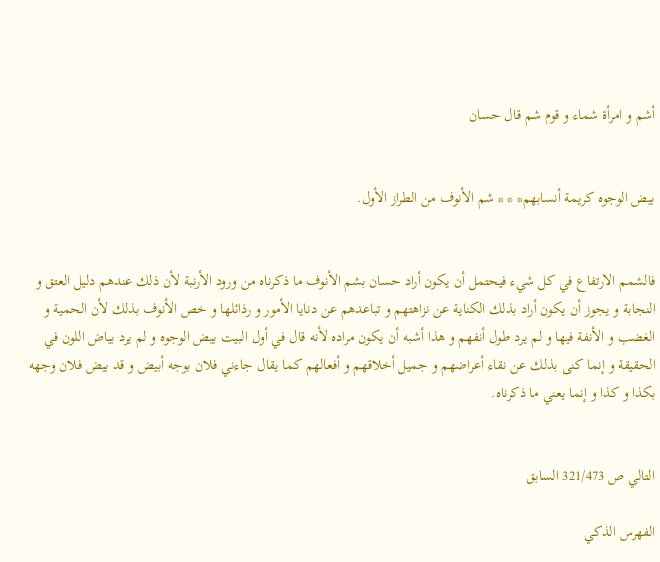أشم و امرأة شماء و قوم شم قال حسان


بيض الوجوه كريمة أنسابهم* * * شم الأنوف من الطراز الأول.


فالشمم الارتفاع في كل شيء فيحتمل أن يكون أراد حسان بشم الأنوف ما ذكرناه من ورود الأرنبة لأن ذلك عندهم دليل العتق و النجابة و يجوز أن يكون أراد بذلك الكناية عن نزاهتهم و تباعدهم عن دنايا الأمور و رذائلها و خص الأنوف بذلك لأن الحمية و الغضب و الأنفة فيها و لم يرد طول أنفهم و هذا أشبه أن يكون مراده لأنه قال في أول البيت بيض الوجوه و لم يرد بياض اللون في الحقيقة و إنما كنى بذلك عن نقاء أعراضهم و جميل أخلاقهم و أفعالهم كما يقال جاءني فلان بوجه أبيض و قد بيض فلان وجهه بكذا و كذا و إنما يعني ما ذكرناه.


التالي ص 321/473 السابق

الفهرس الذكي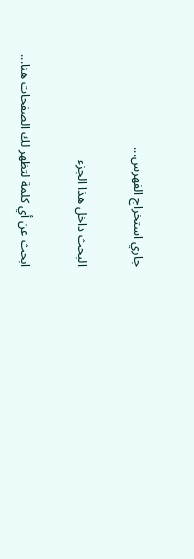جاري استخراج الفهرس...

البحث داخل هذا الجزء

ابحث عن أي كلمة لتظهر لك الصفحات هنا...